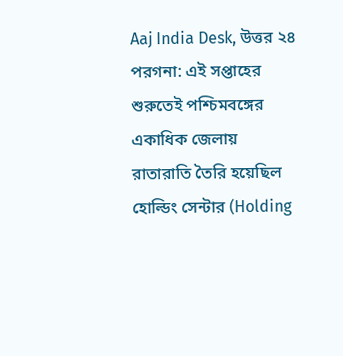Aaj India Desk, উত্তর ২৪ পরগনা: এই সপ্তাহের শুরুতেই পশ্চিমবঙ্গের একাধিক জেলায় রাতারাতি তৈরি হয়েছিল হোল্ডিং সেন্টার (Holding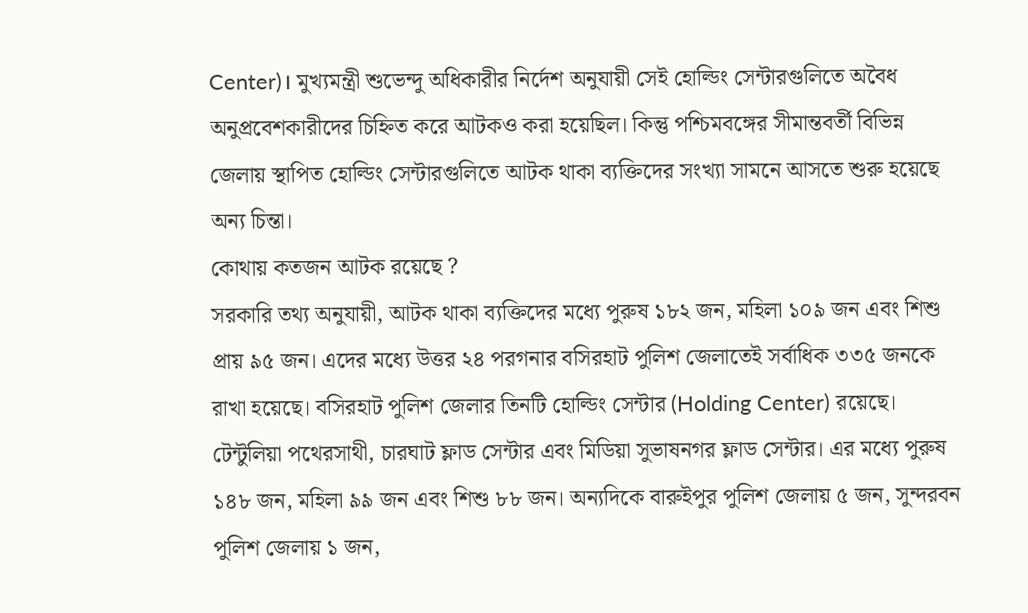Center)। মুখ্যমন্ত্রী শুভেন্দু অধিকারীর নির্দেশ অনুযায়ী সেই হোল্ডিং সেন্টারগুলিতে অবৈধ অনুপ্রবেশকারীদের চিহ্নিত করে আটকও করা হয়েছিল। কিন্তু পশ্চিমবঙ্গের সীমান্তবর্তী বিভিন্ন জেলায় স্থাপিত হোল্ডিং সেন্টারগুলিতে আটক থাকা ব্যক্তিদের সংখ্যা সামনে আসতে শুরু হয়েছে অন্য চিন্তা।
কোথায় কতজন আটক রয়েছে ?
সরকারি তথ্য অনুযায়ী, আটক থাকা ব্যক্তিদের মধ্যে পুরুষ ১৮২ জন, মহিলা ১০৯ জন এবং শিশু প্রায় ৯৫ জন। এদের মধ্যে উত্তর ২৪ পরগনার বসিরহাট পুলিশ জেলাতেই সর্বাধিক ৩৩৫ জনকে রাখা হয়েছে। বসিরহাট পুলিশ জেলার তিনটি হোল্ডিং সেন্টার (Holding Center) রয়েছে। টেন্টুলিয়া পথেরসাথী, চারঘাট ফ্লাড সেন্টার এবং মিডিয়া সুভাষনগর ফ্লাড সেন্টার। এর মধ্যে পুরুষ ১৪৮ জন, মহিলা ৯৯ জন এবং শিশু ৮৮ জন। অন্যদিকে বারুইপুর পুলিশ জেলায় ৫ জন, সুন্দরবন পুলিশ জেলায় ১ জন,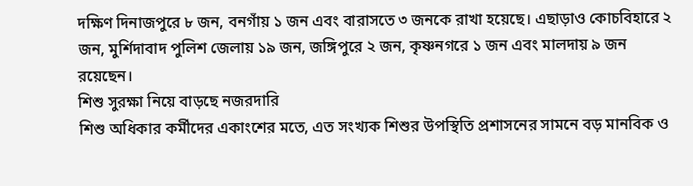দক্ষিণ দিনাজপুরে ৮ জন, বনগাঁয় ১ জন এবং বারাসতে ৩ জনকে রাখা হয়েছে। এছাড়াও কোচবিহারে ২ জন, মুর্শিদাবাদ পুলিশ জেলায় ১৯ জন, জঙ্গিপুরে ২ জন, কৃষ্ণনগরে ১ জন এবং মালদায় ৯ জন রয়েছেন।
শিশু সুরক্ষা নিয়ে বাড়ছে নজরদারি
শিশু অধিকার কর্মীদের একাংশের মতে, এত সংখ্যক শিশুর উপস্থিতি প্রশাসনের সামনে বড় মানবিক ও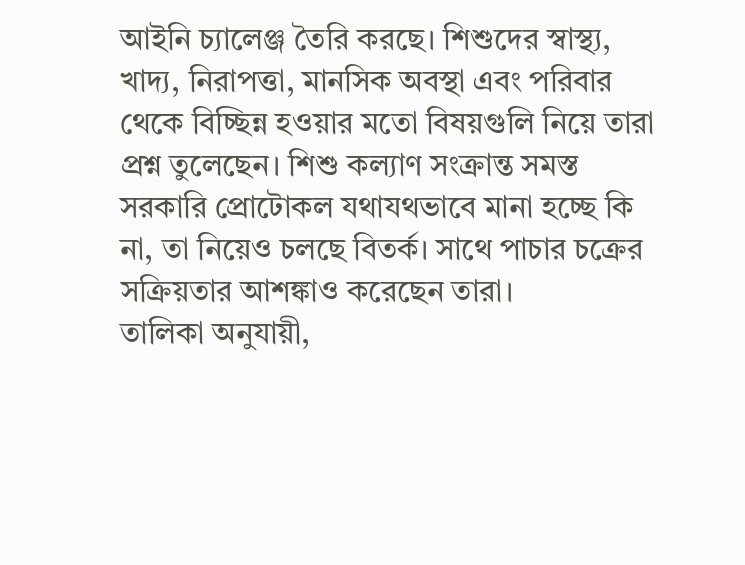আইনি চ্যালেঞ্জ তৈরি করছে। শিশুদের স্বাস্থ্য, খাদ্য, নিরাপত্তা, মানসিক অবস্থা এবং পরিবার থেকে বিচ্ছিন্ন হওয়ার মতো বিষয়গুলি নিয়ে তারা প্রশ্ন তুলেছেন। শিশু কল্যাণ সংক্রান্ত সমস্ত সরকারি প্রোটোকল যথাযথভাবে মানা হচ্ছে কি না, তা নিয়েও চলছে বিতর্ক। সাথে পাচার চক্রের সক্রিয়তার আশঙ্কাও করেছেন তারা।
তালিকা অনুযায়ী,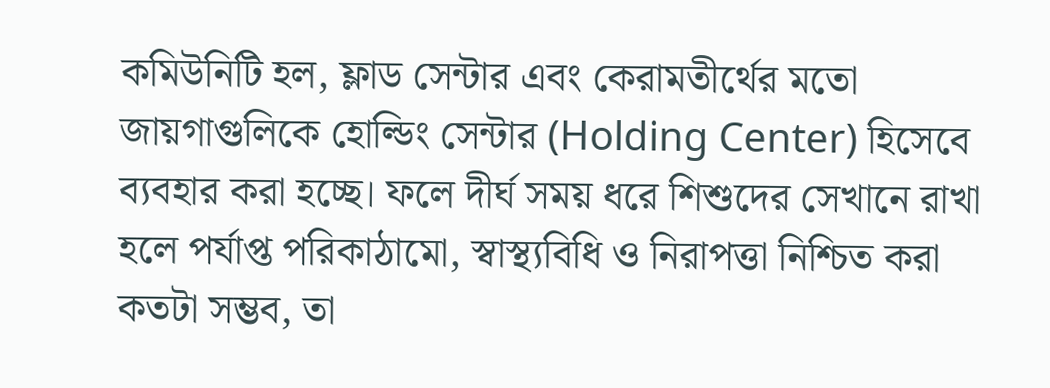কমিউনিটি হল, ফ্লাড সেন্টার এবং কেরামতীর্থের মতো জায়গাগুলিকে হোল্ডিং সেন্টার (Holding Center) হিসেবে ব্যবহার করা হচ্ছে। ফলে দীর্ঘ সময় ধরে শিশুদের সেখানে রাখা হলে পর্যাপ্ত পরিকাঠামো, স্বাস্থ্যবিধি ও নিরাপত্তা নিশ্চিত করা কতটা সম্ভব, তা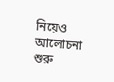নিয়েও আলোচনা শুরু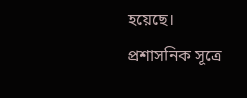হয়েছে।
প্রশাসনিক সূত্রে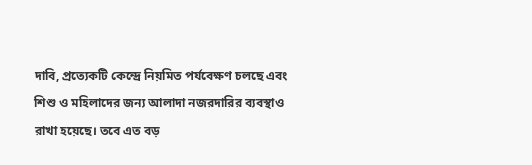দাবি, প্রত্যেকটি কেন্দ্রে নিয়মিত পর্যবেক্ষণ চলছে এবং শিশু ও মহিলাদের জন্য আলাদা নজরদারির ব্যবস্থাও রাখা হয়েছে। তবে এত বড়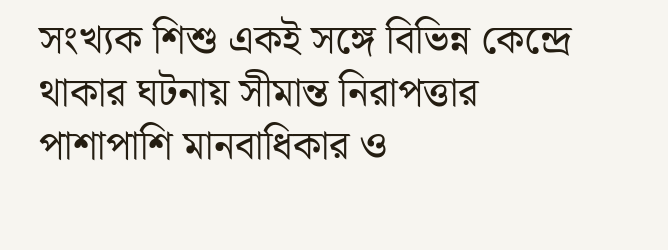সংখ্যক শিশু একই সঙ্গে বিভিন্ন কেন্দ্রে থাকার ঘটনায় সীমান্ত নিরাপত্তার পাশাপাশি মানবাধিকার ও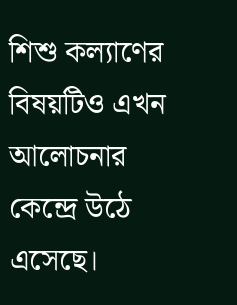শিশু কল্যাণের বিষয়টিও এখন আলোচনার কেন্দ্রে উঠে এসেছে।